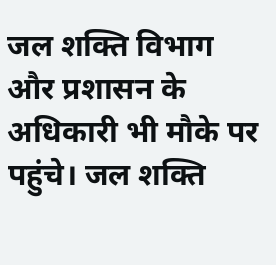जल शक्ति विभाग और प्रशासन के अधिकारी भी मौके पर पहुंचे। जल शक्ति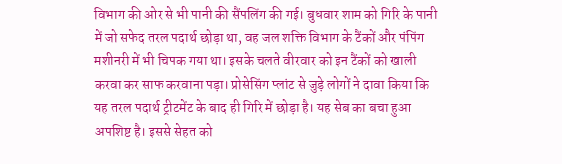विभाग की ओर से भी पानी की सैंपलिंग की गई। बुधवार शाम को गिरि के पानी में जो सफेद तरल पदार्थ छोड़ा था, वह जल शक्ति विभाग के टैंकों और पंपिंग मशीनरी में भी चिपक गया था। इसके चलते वीरवार को इन टैंकों को खाली करवा कर साफ करवाना पड़ा। प्रोसेसिंग प्लांट से जुड़े लोगों ने दावा किया कि यह तरल पदार्थ ट्रीटमेंट के बाद ही गिरि में छोड़ा है। यह सेब का बचा हुआ अपशिष्ट है। इससे सेहत को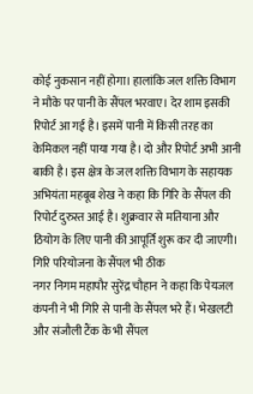कोई नुकसान नहीं होगा। हालांकि जल शक्ति विभाग ने मौके पर पानी के सैंपल भरवाए। देर शाम इसकी रिपोर्ट आ गई है। इसमें पानी में किसी तरह का केमिकल नहीं पाया गया है। दो और रिपोर्ट अभी आनी बाकी है। इस क्षेत्र के जल शक्ति विभाग के सहायक अभियंता महबूब शेख ने कहा कि गिरि के सैंपल की रिपोर्ट दुरुस्त आई है। शुक्रवार से मतियाना और ठियोग के लिए पानी की आपूर्ति शुरू कर दी जाएगी।
गिरि परियोजना के सैंपल भी ठीक
नगर निगम महापौर सुरेंद्र चौहान ने कहा कि पेयजल कंपनी ने भी गिरि से पानी के सैंपल भरे हैं। भेखलटी और संजौली टैंक के भी सैंपल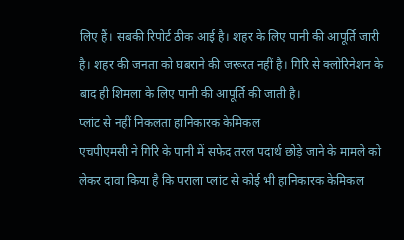लिए हैं। सबकी रिपोर्ट ठीक आई है। शहर के लिए पानी की आपूर्ति जारी है। शहर की जनता को घबराने की जरूरत नहीं है। गिरि से क्लोरिनेशन के बाद ही शिमला के लिए पानी की आपूर्ति की जाती है।
प्लांट से नहीं निकलता हानिकारक केमिकल
एचपीएमसी ने गिरि के पानी में सफेद तरल पदार्थ छोड़े जाने के मामले को लेकर दावा किया है कि पराला प्लांट से कोई भी हानिकारक केमिकल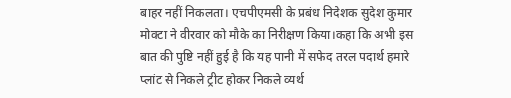बाहर नहीं निकलता। एचपीएमसी के प्रबंध निदेशक सुदेश कुमार मोक्टा ने वीरवार को मौके का निरीक्षण किया।कहा कि अभी इस बात की पुष्टि नहीं हुई है कि यह पानी में सफेद तरल पदार्थ हमारे प्लांट से निकले ट्रीट होकर निकले व्यर्थ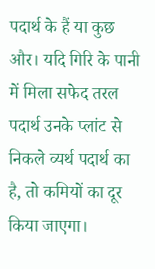पदार्थ के हैं या कुछ और। यदि गिरि के पानी में मिला सफेद तरल पदार्थ उनके प्लांट से निकले व्यर्थ पदार्थ का है, तो कमियों का दूर किया जाएगा।